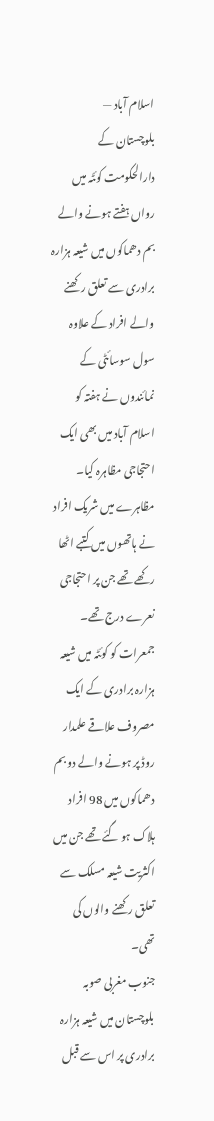اسلام آباد —
بلوچستان کے دارالحکومت کوئٹہ میں رواں ہفتے ہونے والے بم دھماکوں میں شیعہ ہزارہ برادری سے تعلق رکھنے والے افراد کے علاوہ سول سوسائٹی کے نمائندوں نے ہفتہ کو اسلام آباد میں بھی ایک احتجاجی مظاہرہ کیا۔
مظاہرے میں شریک افراد نے ہاتھوں میں کتبے اٹھا رکھے تھے جن پر احتجاجی نعرے درج تھے۔
جمعرات کو کوئٹہ میں شیعہ ہزارہ برادری کے ایک مصروف علاقے علمدار روڈ پر ہونے والے دو بم دھماکوں میں 98 افراد ہلاک ہو گئے تھے جن میں اکثریت شیعہ مسلک سے تعلق رکھنے والوں کی تھی۔
جنوب مغربی صوبہ بلوچستان میں شیعہ ہزارہ برادری پر اس سے قبل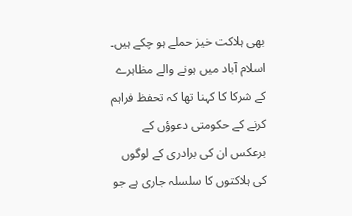بھی ہلاکت خیز حملے ہو چکے ہیں۔
اسلام آباد میں ہونے والے مظاہرے کے شرکا کا کہنا تھا کہ تحفظ فراہم کرنے کے حکومتی دعوؤں کے برعکس ان کی برادری کے لوگوں کی ہلاکتوں کا سلسلہ جاری ہے جو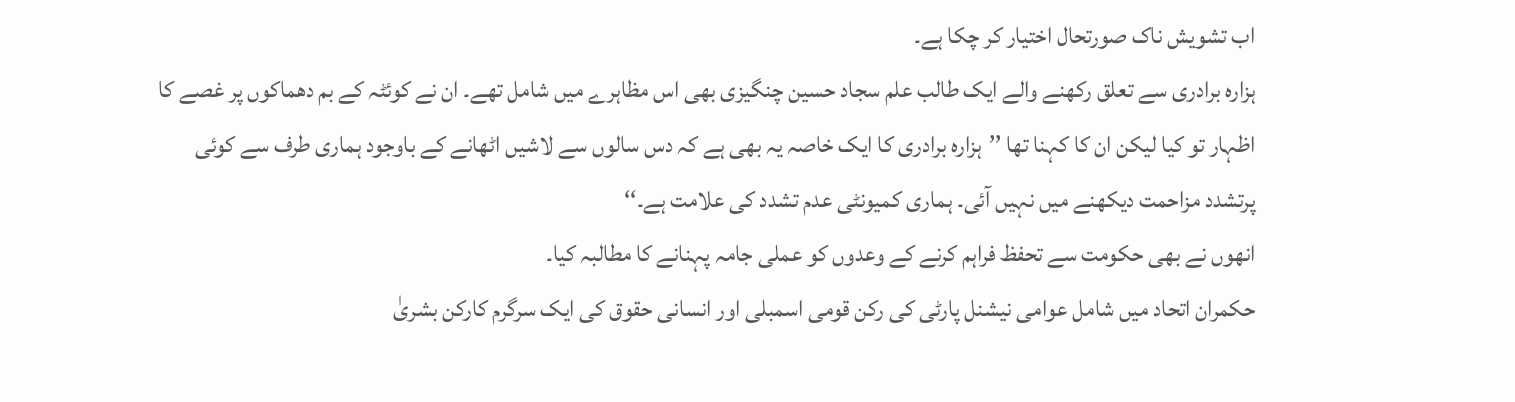اب تشویش ناک صورتحال اختیار کر چکا ہے۔
ہزارہ برادری سے تعلق رکھنے والے ایک طالب علم سجاد حسین چنگیزی بھی اس مظاہرے میں شامل تھے۔ ان نے کوئٹہ کے بم دھماکوں پر غصے کا اظہار تو کیا لیکن ان کا کہنا تھا ’’ہزارہ برادری کا ایک خاصہ یہ بھی ہے کہ دس سالوں سے لاشیں اٹھانے کے باوجود ہماری طرف سے کوئی پرتشدد مزاحمت دیکھنے میں نہیں آئی۔ ہماری کمیونٹی عدم تشدد کی علامت ہے۔‘‘
انھوں نے بھی حکومت سے تحفظ فراہم کرنے کے وعدوں کو عملی جامہ پہنانے کا مطالبہ کیا۔
حکمران اتحاد میں شامل عوامی نیشنل پارٹی کی رکن قومی اسمبلی اور انسانی حقوق کی ایک سرگرم کارکن بشریٰ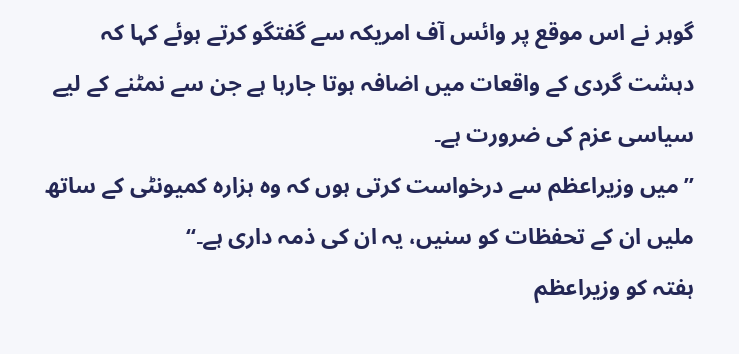گوہر نے اس موقع پر وائس آف امریکہ سے گفتگو کرتے ہوئے کہا کہ دہشت گردی کے واقعات میں اضافہ ہوتا جارہا ہے جن سے نمٹنے کے لیے سیاسی عزم کی ضرورت ہے۔
’’میں وزیراعظم سے درخواست کرتی ہوں کہ وہ ہزارہ کمیونٹی کے ساتھ ملیں ان کے تحفظات کو سنیں، یہ ان کی ذمہ داری ہے۔‘‘
ہفتہ کو وزیراعظم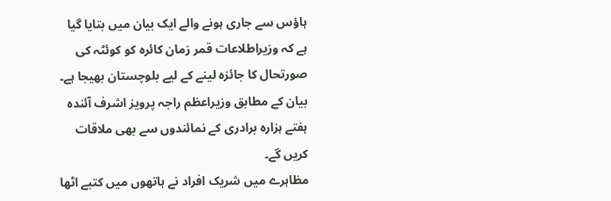ہاؤس سے جاری ہونے والے ایک بیان میں بتایا گیا ہے کہ وزیراطلاعات قمر زمان کائرہ کو کوئٹہ کی صورتحال کا جائزہ لینے کے لیے بلوچستان بھیجا ہے۔ بیان کے مطابق وزیراعظم راجہ پرویز اشرف آئندہ ہفتے ہزارہ برادری کے نمائندوں سے بھی ملاقات کریں گے۔
مظاہرے میں شریک افراد نے ہاتھوں میں کتبے اٹھا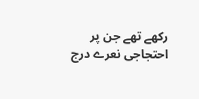رکھے تھے جن پر احتجاجی نعرے درج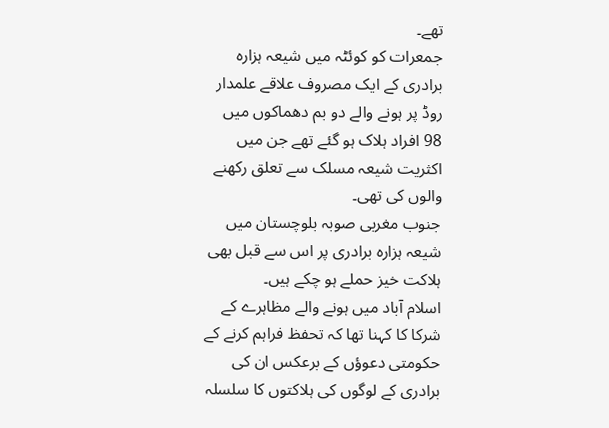تھے۔
جمعرات کو کوئٹہ میں شیعہ ہزارہ برادری کے ایک مصروف علاقے علمدار روڈ پر ہونے والے دو بم دھماکوں میں 98 افراد ہلاک ہو گئے تھے جن میں اکثریت شیعہ مسلک سے تعلق رکھنے والوں کی تھی۔
جنوب مغربی صوبہ بلوچستان میں شیعہ ہزارہ برادری پر اس سے قبل بھی ہلاکت خیز حملے ہو چکے ہیں۔
اسلام آباد میں ہونے والے مظاہرے کے شرکا کا کہنا تھا کہ تحفظ فراہم کرنے کے حکومتی دعوؤں کے برعکس ان کی برادری کے لوگوں کی ہلاکتوں کا سلسلہ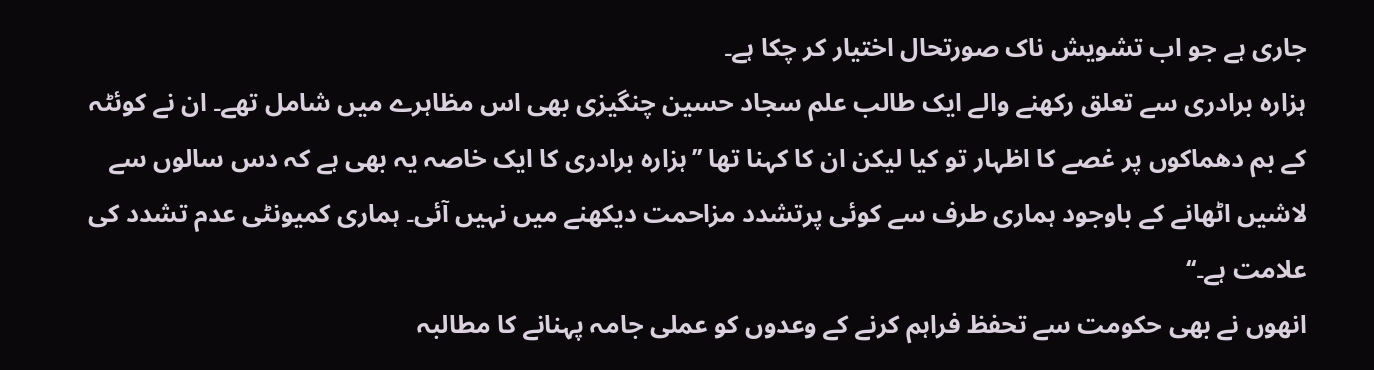جاری ہے جو اب تشویش ناک صورتحال اختیار کر چکا ہے۔
ہزارہ برادری سے تعلق رکھنے والے ایک طالب علم سجاد حسین چنگیزی بھی اس مظاہرے میں شامل تھے۔ ان نے کوئٹہ کے بم دھماکوں پر غصے کا اظہار تو کیا لیکن ان کا کہنا تھا ’’ہزارہ برادری کا ایک خاصہ یہ بھی ہے کہ دس سالوں سے لاشیں اٹھانے کے باوجود ہماری طرف سے کوئی پرتشدد مزاحمت دیکھنے میں نہیں آئی۔ ہماری کمیونٹی عدم تشدد کی علامت ہے۔‘‘
انھوں نے بھی حکومت سے تحفظ فراہم کرنے کے وعدوں کو عملی جامہ پہنانے کا مطالبہ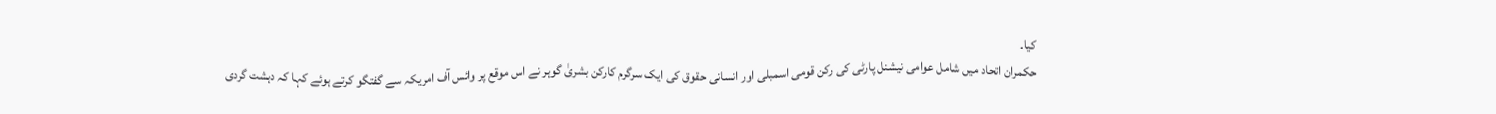کیا۔
حکمران اتحاد میں شامل عوامی نیشنل پارٹی کی رکن قومی اسمبلی اور انسانی حقوق کی ایک سرگرم کارکن بشریٰ گوہر نے اس موقع پر وائس آف امریکہ سے گفتگو کرتے ہوئے کہا کہ دہشت گردی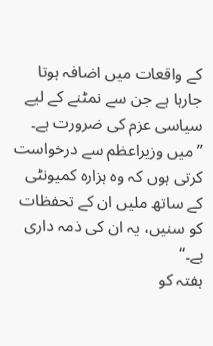کے واقعات میں اضافہ ہوتا جارہا ہے جن سے نمٹنے کے لیے سیاسی عزم کی ضرورت ہے۔
’’میں وزیراعظم سے درخواست کرتی ہوں کہ وہ ہزارہ کمیونٹی کے ساتھ ملیں ان کے تحفظات کو سنیں، یہ ان کی ذمہ داری ہے۔‘‘
ہفتہ کو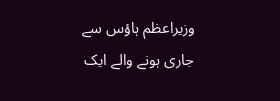وزیراعظم ہاؤس سے جاری ہونے والے ایک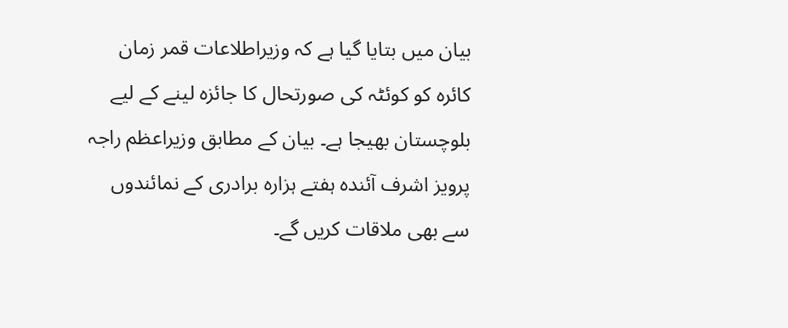بیان میں بتایا گیا ہے کہ وزیراطلاعات قمر زمان کائرہ کو کوئٹہ کی صورتحال کا جائزہ لینے کے لیے بلوچستان بھیجا ہے۔ بیان کے مطابق وزیراعظم راجہ پرویز اشرف آئندہ ہفتے ہزارہ برادری کے نمائندوں سے بھی ملاقات کریں گے۔